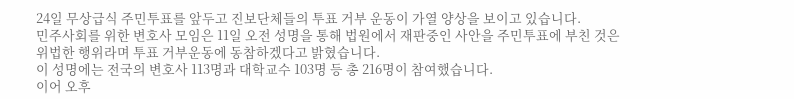24일 무상급식 주민투표를 앞두고 진보단체들의 투표 거부 운동이 가열 양상을 보이고 있습니다.
민주사회를 위한 변호사 모임은 11일 오전 성명을 통해 법원에서 재판중인 사안을 주민투표에 부친 것은 위법한 행위라며 투표 거부운동에 동참하겠다고 밝혔습니다.
이 성명에는 전국의 변호사 113명과 대학교수 103명 등 총 216명이 참여했습니다.
이어 오후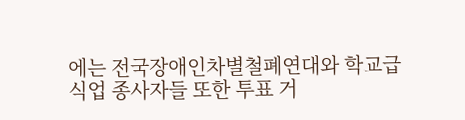에는 전국장애인차별철폐연대와 학교급식업 종사자들 또한 투표 거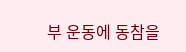부 운동에 동참을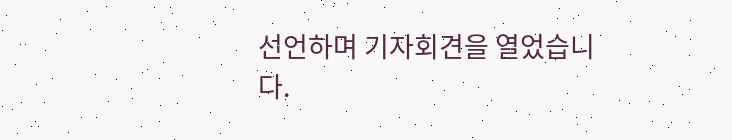선언하며 기자회견을 열었습니다.